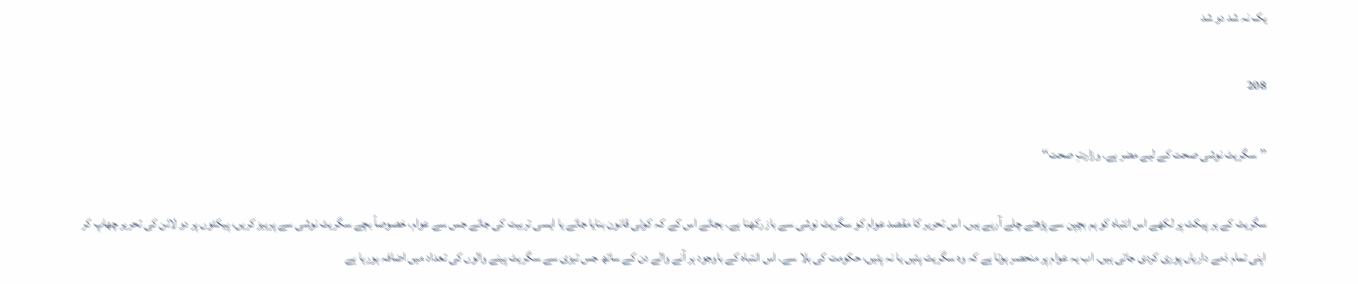یک نہ شد دو شد

208

’’سگریٹ نوشی صحت کے لیے مضر ہے۔ وزارتِ صحت‘‘

سگریٹ کے ہر پیکٹ پر لکھے اس انتباہ کو ہم بچپن سے پڑھتے چلے آرہے ہیں۔ اس تحریر کا مقصد عوام کو سگریٹ نوشی سے باز رکھنا ہے۔ بجائے اس کے کہ کوئی قانون بنایا جائے یا ایسی تربیت کی جائے جس سے عوام، خصوصاً بچے سگریٹ نوشی سے پرہیز کریں، پیکٹوں پر دو لائن کی تحریر چھاپ کر اپنی تمام ذمے داریاں پوری کردی جاتی ہیں۔ اب یہ عوام پر منحصر ہوتا ہے کہ وہ سگریٹ پئیں یا نہ پئیں، حکومت کی بلا سے۔ اس انتباہ کے باوجود ہر آنے والے دن کے ساتھ جس تیزی سے سگریٹ پینے والوں کی تعداد میں اضافہ ہورہا ہے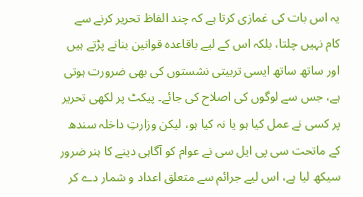یہ اس بات کی غمازی کرتا ہے کہ چند الفاظ تحریر کرنے سے کام نہیں چلتا، بلکہ اس کے لیے باقاعدہ قوانین بنانے پڑتے ہیں اور ساتھ ساتھ ایسی تربیتی نشستوں کی بھی ضرورت ہوتی ہے، جس سے لوگوں کی اصلاح کی جائے۔ پیکٹ پر لکھی تحریر پر کسی نے عمل کیا ہو یا نہ کیا ہو، لیکن وزارتِ داخلہ سندھ کے ماتحت سی پی ایل سی نے عوام کو آگاہی دینے کا ہنر ضرور سیکھ لیا ہے، اس لیے جرائم سے متعلق اعداد و شمار دے کر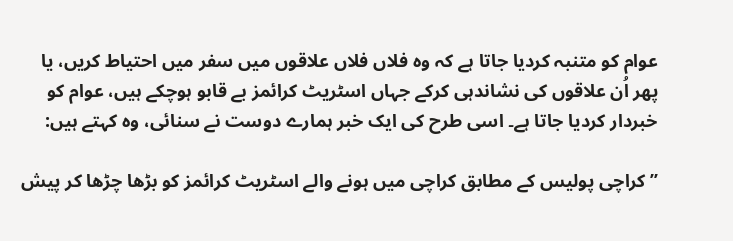عوام کو متنبہ کردیا جاتا ہے کہ وہ فلاں فلاں علاقوں میں سفر میں احتیاط کریں، یا پھر اُن علاقوں کی نشاندہی کرکے جہاں اسٹریٹ کرائمز بے قابو ہوچکے ہیں، عوام کو خبردار کردیا جاتا ہے۔ اسی طرح کی ایک خبر ہمارے دوست نے سنائی، وہ کہتے ہیں:

’’کراچی پولیس کے مطابق کراچی میں ہونے والے اسٹریٹ کرائمز کو بڑھا چڑھا کر پیش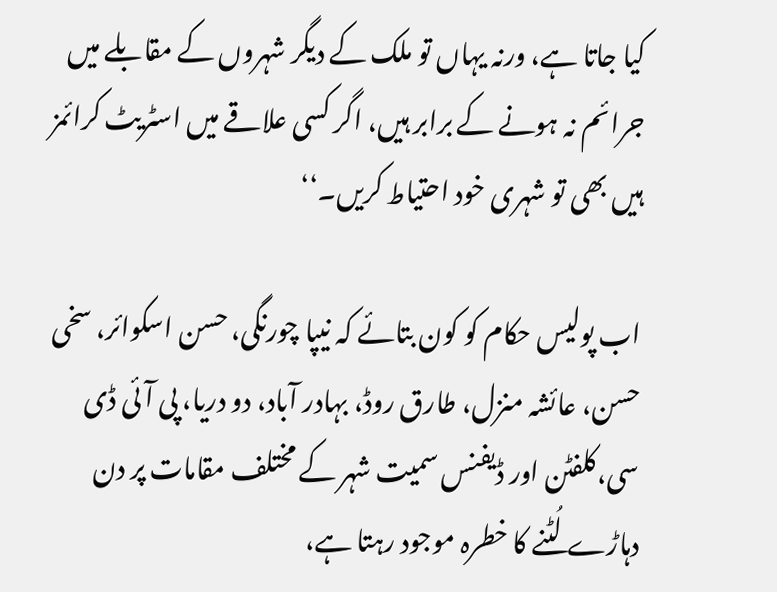کیا جاتا ہے، ورنہ یہاں تو ملک کے دیگر شہروں کے مقابلے میں جرائم نہ ہونے کے برابر ہیں، اگر کسی علاقے میں اسٹریٹ کرائمز ہیں بھی تو شہری خود احتیاط کریں۔‘‘

اب پولیس حکام کو کون بتائے کہ نیپا چورنگی، حسن اسکوائر، سخی حسن، عائشہ منزل، طارق روڈ، بہادر آباد، دو دریا، پی آئی ڈی سی،کلفٹن اور ڈیفنس سمیت شہر کے مختلف مقامات پر دن دہاڑے لُٹنے کا خطرہ موجود رہتا ہے،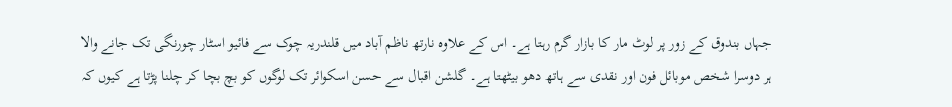جہاں بندوق کے زور پر لوٹ مار کا بازار گرم رہتا ہے۔ اس کے علاوہ نارتھ ناظم آباد میں قلندریہ چوک سے فائیو اسٹار چورنگی تک جانے والا ہر دوسرا شخص موبائل فون اور نقدی سے ہاتھ دھو بیٹھتا ہے۔ گلشن اقبال سے حسن اسکوائر تک لوگوں کو بچ بچا کر چلنا پڑتا ہے کیوں کہ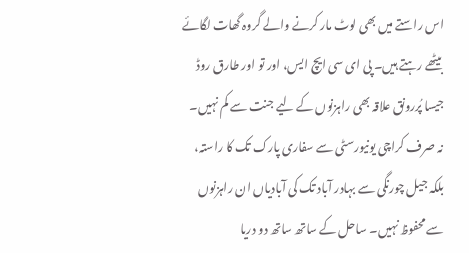اس راستے میں بھی لوٹ مار کرنے والے گروہ گھات لگائے بیٹھے رہتے ہیں۔ پی ای سی ایچ ایس، اور تو اور طارق روڈ جیسا پُررونق علاقہ بھی راہزنوں کے لیے جنت سے کم نہیں۔ نہ صرف کراچی یونیورسٹی سے سفاری پارک تک کا راستہ، بلکہ جیل چورنگی سے بہادر آباد تک کی آبادیاں ان راہزنوں سے محفوظ نہیں۔ ساحل کے ساتھ ساتھ دو دریا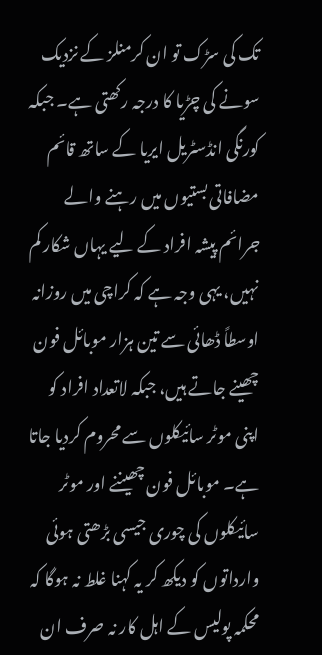تک کی سڑک تو ان کرمنلز کے نزدیک سونے کی چڑیا کا درجہ رکھتی ہے۔ جبکہ کورنگی انڈسٹریل ایریا کے ساتھ قائم مضافاتی بستیوں میں رہنے والے جرائم پیشہ افراد کے لیے یہاں شکار کم نہیں، یہی وجہ ہے کہ کراچی میں روزانہ اوسطاً ڈھائی سے تین ہزار موبائل فون چھینے جاتے ہیں، جبکہ لاتعداد افراد کو اپنی موٹر سائیکلوں سے محروم کردیا جاتا ہے۔ موبائل فون چھیننے اور موٹر سائیکلوں کی چوری جیسی بڑھتی ہوئی وارداتوں کو دیکھ کر یہ کہنا غلط نہ ہوگا کہ محکمہ پولیس کے اہل کار نہ صرف ان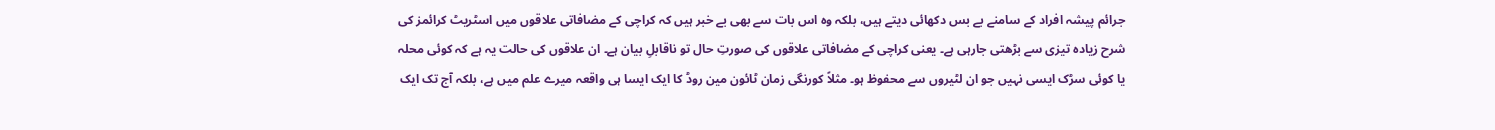جرائم پیشہ افراد کے سامنے بے بس دکھائی دیتے ہیں، بلکہ وہ اس بات سے بھی بے خبر ہیں کہ کراچی کے مضافاتی علاقوں میں اسٹریٹ کرائمز کی شرح زیادہ تیزی سے بڑھتی جارہی ہے۔ یعنی کراچی کے مضافاتی علاقوں کی صورتِ حال تو ناقابلِ بیان ہے۔ ان علاقوں کی حالت یہ ہے کہ کوئی محلہ یا کوئی سڑک ایسی نہیں جو ان لٹیروں سے محفوظ ہو۔ مثلاً کورنگی زمان ٹائون مین روڈ کا ایک ایسا ہی واقعہ میرے علم میں ہے، بلکہ آج تک ایک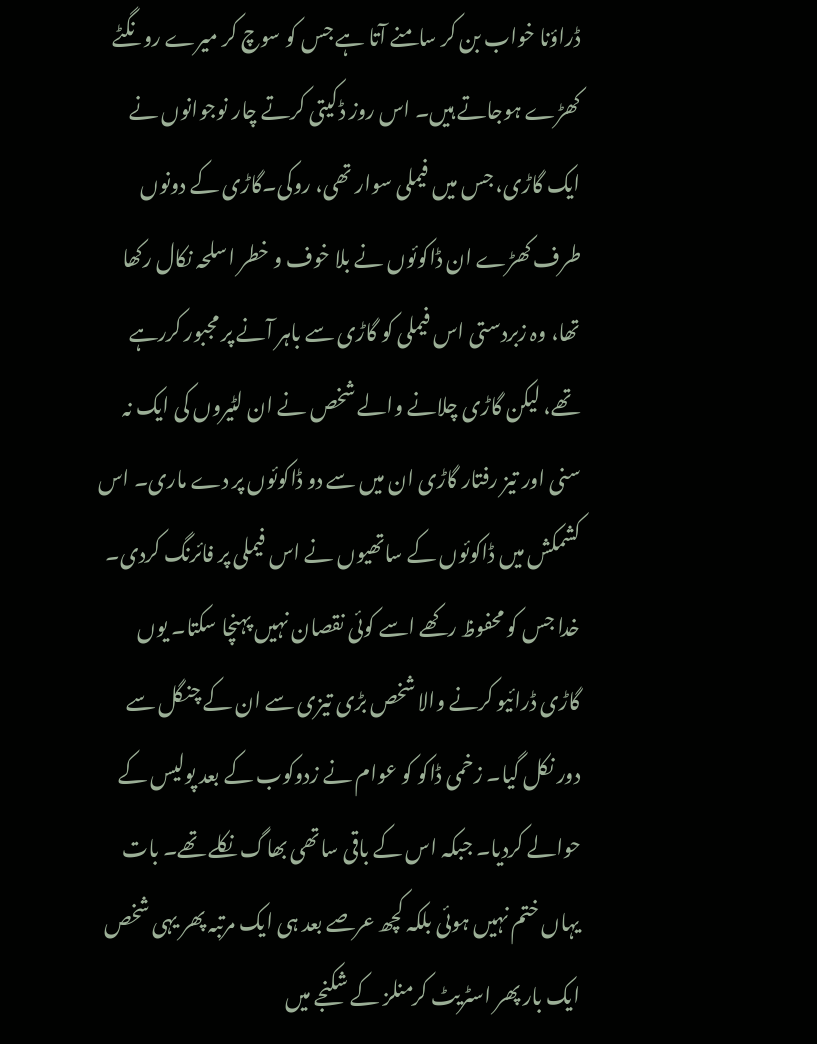ڈراؤنا خواب بن کر سامنے آتا ہے جس کو سوچ کر میرے رونگٹے کھڑے ہوجاتے ہیں۔ اس روز ڈکیتی کرتے چار نوجوانوں نے ایک گاڑی، جس میں فیملی سوار تھی، روکی۔گاڑی کے دونوں طرف کھڑے ان ڈاکوئوں نے بلا خوف و خطر اسلحہ نکال رکھا تھا، وہ زبردستی اس فیملی کو گاڑی سے باہر آنے پر مجبور کررہے تھے، لیکن گاڑی چلانے والے شخص نے ان لٹیروں کی ایک نہ سنی اور تیز رفتار گاڑی ان میں سے دو ڈاکوئوں پر دے ماری۔ اس کشمکش میں ڈاکوئوں کے ساتھیوں نے اس فیملی پر فائرنگ کردی۔ خدا جس کو محفوظ رکھے اسے کوئی نقصان نہیں پہنچا سکتا۔ یوں گاڑی ڈرائیو کرنے والا شخص بڑی تیزی سے ان کے چنگل سے دور نکل گیا۔ زخمی ڈاکو کو عوام نے زدوکوب کے بعد پولیس کے حوالے کردیا۔ جبکہ اس کے باقی ساتھی بھاگ نکلے تھے۔ بات یہاں ختم نہیں ہوئی بلکہ کچھ عرصے بعد ہی ایک مرتبہ پھر یہی شخص ایک بار پھر اسٹریٹ کرمنلز کے شکنجے میں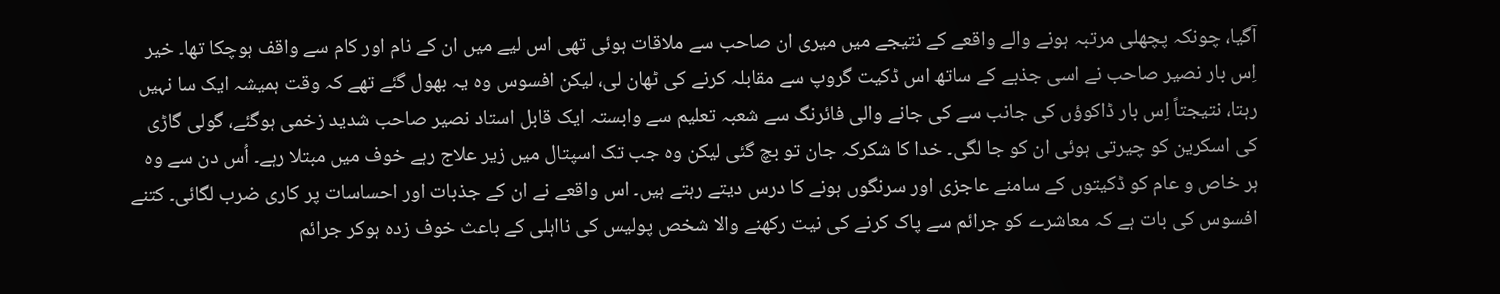آگیا، چونکہ پچھلی مرتبہ ہونے والے واقعے کے نتیجے میں میری ان صاحب سے ملاقات ہوئی تھی اس لیے میں ان کے نام اور کام سے واقف ہوچکا تھا۔ خیر اِس بار نصیر صاحب نے اسی جذبے کے ساتھ اس ڈکیت گروپ سے مقابلہ کرنے کی ٹھان لی، لیکن افسوس وہ یہ بھول گئے تھے کہ وقت ہمیشہ ایک سا نہیں رہتا، نتیجتاً اِس بار ڈاکوؤں کی جانب سے کی جانے والی فائرنگ سے شعبہ تعلیم سے وابستہ ایک قابل استاد نصیر صاحب شدید زخمی ہوگئے، گولی گاڑی کی اسکرین کو چیرتی ہوئی ان کو جا لگی۔ خدا کا شکرکہ جان تو بچ گئی لیکن وہ جب تک اسپتال میں زیر علاج رہے خوف میں مبتلا رہے۔ اُس دن سے وہ ہر خاص و عام کو ڈکیتوں کے سامنے عاجزی اور سرنگوں ہونے کا درس دیتے رہتے ہیں۔ اس واقعے نے ان کے جذبات اور احساسات پر کاری ضرب لگائی۔ کتنے افسوس کی بات ہے کہ معاشرے کو جرائم سے پاک کرنے کی نیت رکھنے والا شخص پولیس کی نااہلی کے باعث خوف زدہ ہوکر جرائم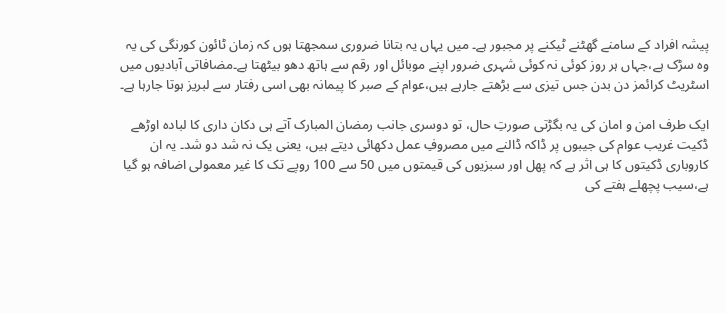پیشہ افراد کے سامنے گھٹنے ٹیکنے پر مجبور ہے۔ میں یہاں یہ بتانا ضروری سمجھتا ہوں کہ زمان ٹائون کورنگی کی یہ وہ سڑک ہے،جہاں ہر روز کوئی نہ کوئی شہری ضرور اپنے موبائل اور رقم سے ہاتھ دھو بیٹھتا ہے۔مضافاتی آبادیوں میں اسٹریٹ کرائمز دن بدن جس تیزی سے بڑھتے جارہے ہیں،عوام کے صبر کا پیمانہ بھی اسی رفتار سے لبریز ہوتا جارہا ہے۔

ایک طرف امن و امان کی یہ بگڑتی صورتِ حال، تو دوسری جانب رمضان المبارک آتے ہی دکان داری کا لبادہ اوڑھے ڈکیت غریب عوام کی جیبوں پر ڈاکہ ڈالنے میں مصروفِ عمل دکھائی دیتے ہیں، یعنی یک نہ شد دو شد۔ یہ ان کاروباری ڈکیتوں کا ہی اثر ہے کہ پھل اور سبزیوں کی قیمتوں میں 50 سے 100 روپے تک کا غیر معمولی اضافہ ہو گیا ہے،سیب پچھلے ہفتے کی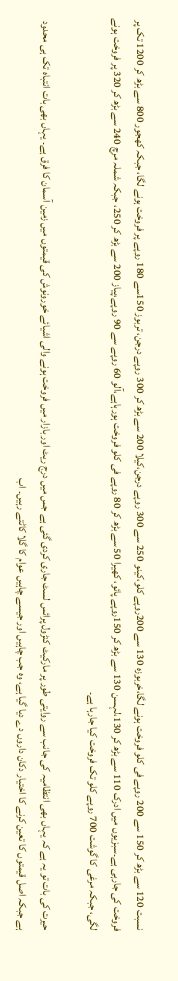نسبت 120 سے بڑھ کر 150 سے 200 روپے فی کلو فروخت ہونے لگا،خربوزہ 130 سے 200روپے کلو،کینو 250 سے 300 روپے درجن،کیلا 200 سے بڑھ کر 300 روپے درجن، تربوز 150سے 180 روپے پر فروخت ہونے لگا، جبکہ کھجور 800 سے بڑھ کر 1200 تک پر فروخت کی جارہی ہے۔سبزیوں میں ادرک 110 سے بڑھ کر 130،لہسن 130 سے بڑھ کر 150روپے پائو، کھیرا 50 سے بڑھ کر 80 روپے فی کلو فروخت ہورہاہے،آلو 60 روپے سے 90 روپے،پیاز 200 سے بڑھ کر 250، جبکہ شملہ مرچ 240 سے بڑھ کر 320 پر فروخت ہونے لگی، جبکہ مرغی کا گوشت 700 روپے کلو تک فروخت کیا جارہا ہے۔

حیرت کی بات تو یہ ہے کہ یہاں بھی انتظامیہ کی جانب سے روایتی طور پر مارکیٹ کنڑول پرائس لسٹ جاری کردی گئی ہے جس میں درج ریٹ اور بازار میں فروخت ہونے والی اشیائے خورونوش کی قیمتوں میں زمین آسمان کا فرق ہے۔ یہاں بھی بات انتباہ تک ہی محدود ہے جبکہ اصل قیمتوں کا تعین کرنے کا اختیار دکان داروں دے دیا گیا ہے، وہ جب چاہیں اور جیسے چاہیں عوام کا گلا کاٹتے رہیں۔ اب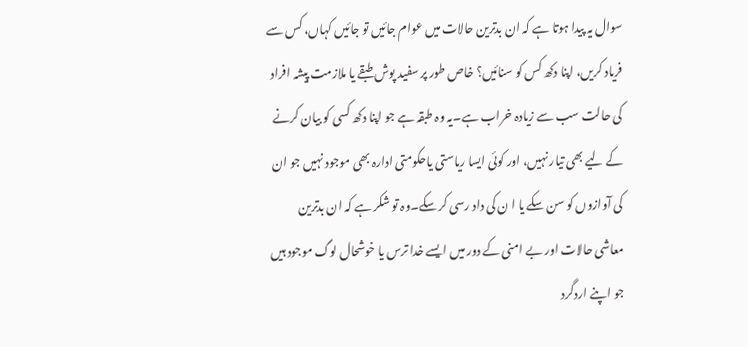سوال یہ پیدا ہوتا ہے کہ ان بدترین حالات میں عوام جائیں تو جائیں کہاں، کس سے فریاد کریں، اپنا دکھ کس کو سنائیں؟ خاص طور پر سفید پوش طبقے یا ملازمت پیشہ افراد کی حالت سب سے زیادہ خراب ہے۔یہ وہ طبقہ ہے جو اپنا دکھ کسی کو بیان کرنے کے لیے بھی تیار نہیں، اور کوئی ایسا ریاستی یاحکومتی ادارہ بھی موجود نہیں جو ان کی آوازوں کو سن سکے یا ا ن کی داد رسی کر سکے۔وہ تو شکر ہے کہ ان بدترین معاشی حالات اور بے امنی کے دور میں ایسے خدا ترس یا خوشحال لوگ موجود ہیں جو اپنے اردگرد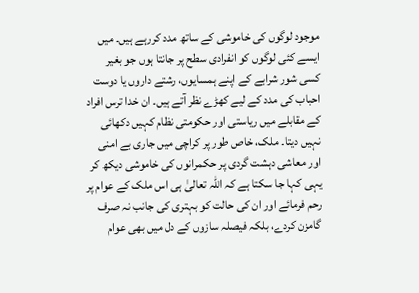موجود لوگوں کی خاموشی کے ساتھ مدد کررہے ہیں۔ میں ایسے کئی لوگوں کو انفرادی سطح پر جانتا ہوں جو بغیر کسی شور شرابے کے اپنے ہمسایوں، رشتے داروں یا دوست احباب کی مدد کے لیے کھڑے نظر آتے ہیں۔ ان خدا ترس افراد کے مقابلے میں ریاستی اور حکومتی نظام کہیں دکھائی نہیں دیتا۔ ملک، خاص طور پر کراچی میں جاری بے امنی اور معاشی دہشت گردی پر حکمرانوں کی خاموشی دیکھ کر یہی کہا جا سکتا ہے کہ اللہ تعالیٰ ہی اس ملک کے عوام پر رحم فرمائے اور ان کی حالت کو بہتری کی جانب نہ صرف گامزن کردے، بلکہ فیصلہ سازوں کے دل میں بھی عوام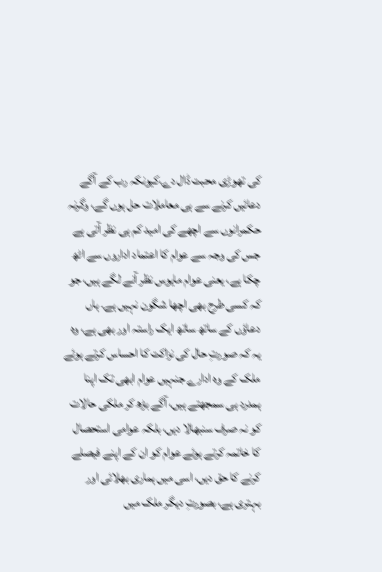کی تھوڑی محبت ڈال دے،کیونکہ رب کے آگے دعائیں کرنے سے ہی معاملات حل ہوں گے، وگرنہ حکمرانوں سے اچھے کی امید کم ہی نظر آتی ہے جس کی وجہ سے عوام کا اعتماد اداروں سے اٹھ چکا ہے، یعنی عوام مایوس نظر آنے لگے ہیں، جو کہ کسی طرح بھی اچھا شگون نہیں ہے۔ ہاں دعاؤں کے ساتھ ساتھ ایک راستہ اور بھی ہے، وہ یہ کہ صورتِ حال کی نزاکت کا احساس کرتے ہوئے ملک کے وہ ادارے جنہیں عوام ابھی تک اپنا ہمدرد ہی سمجھتے ہیں، آگے بڑھ کر ملکی حالات کو نہ صرف سنبھالا دیں، بلکہ عوامی استحصال کا خاتمہ کرتے ہوئے عوام کو ان کے اپنے فیصلے کرنے کا حق دیں، اسی میں ہماری بھلائی اور بہتری ہے، بصورتِ دیگر ملک میں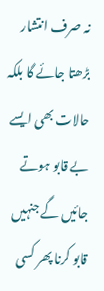نہ صرف انتشار بڑھتا جائے گا بلکہ حالات بھی ایسے بے قابو ہوتے جائیں گے جنہیں قابو کرنا پھر کسی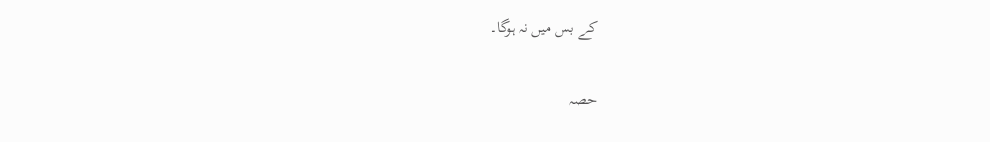کے بس میں نہ ہوگا۔

حصہ